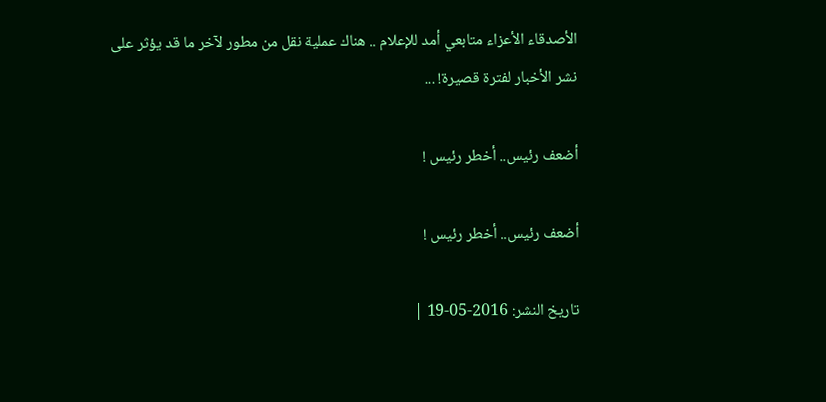الأصدقاء الأعزاء متابعي أمد للإعلام .. هناك عملية نقل من مطور لآخر ما قد يؤثر على نشر الأخبار لفترة قصيرة! ...

أضعف رئيس.. أخطر رئيس !

أضعف رئيس.. أخطر رئيس !

تاريخ النشر: 2016-05-19 |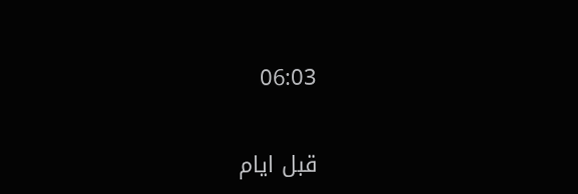06:03

قبل ايام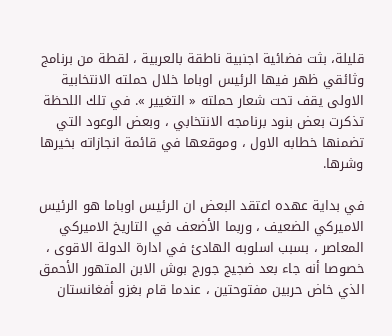قليلة، بثت فضائية اجنبية ناطقة بالعربية ، لقطة من برنامج وثائقي ظهر فيها الرئيس اوباما خلال حملته الانتخابية الاولى يقف تحت شعار حملته « التغيير ». في تلك اللحظة تذكرت بعض بنود برنامجه الانتخابي ، وبعض الوعود التي تضمنها خطابه الاول ، وموقعها في قائمة انجازاته بخيرها وشرها.

في بداية عهده اعتقد البعض ان الرئيس اوباما هو الرئيس الاميركي الضعيف ، وربما الأضعف في التاريخ الاميركي المعاصر ، بسبب اسلوبه الهادئ في ادارة الدولة الاقوى ، خصوصا أنه جاء بعد ضجيج جورج بوش الابن المتهور الأحمق الذي خاض حربين مفتوحتين ، عندما قام بغزو أفغانستان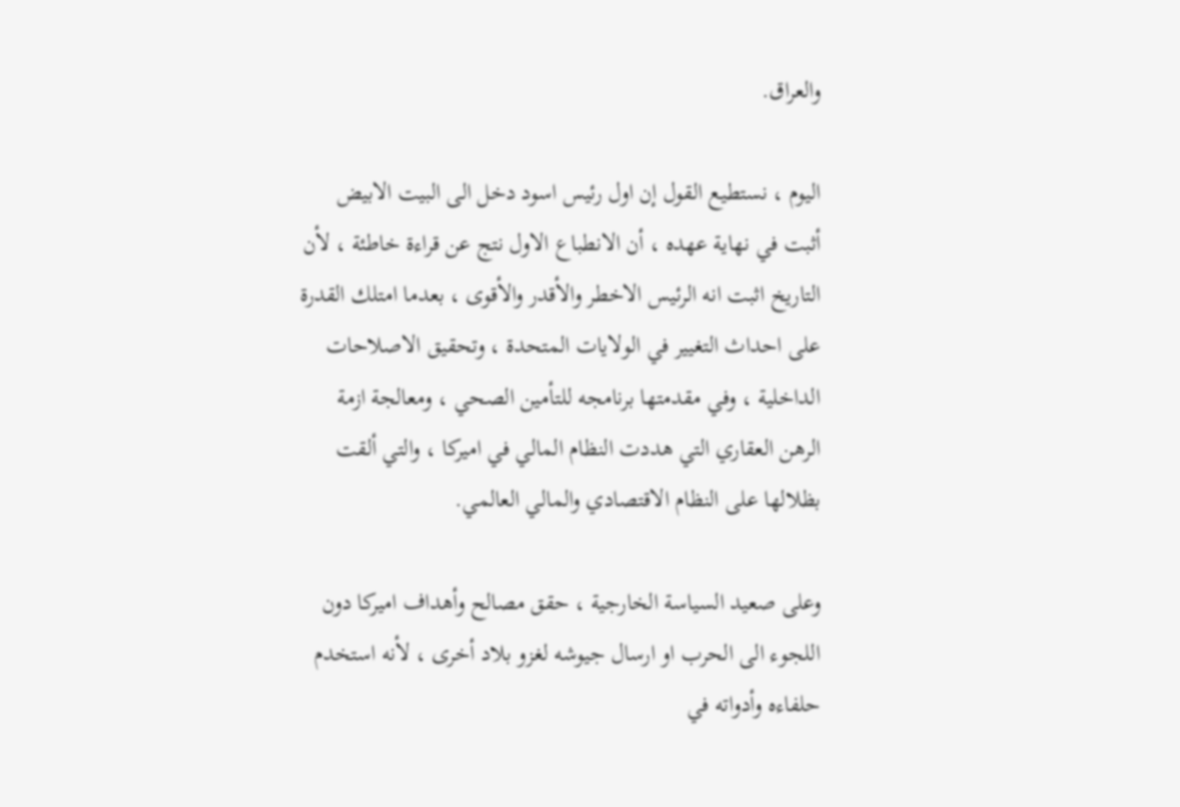والعراق.

اليوم ، نستطيع القول إن اول رئيس اسود دخل الى البيت الابيض أثبت في نهاية عهده ، أن الانطباع الاول نتج عن قراءة خاطئة ، لأن التاريخ اثبت انه الرئيس الاخطر والأقدر والأقوى ، بعدما امتلك القدرة على احداث التغيير في الولايات المتحدة ، وتحقيق الاصلاحات الداخلية ، وفي مقدمتها برنامجه للتأمين الصحي ، ومعالجة ازمة الرهن العقاري التي هددت النظام المالي في اميركا ، والتي ألقت بظلالها على النظام الاقتصادي والمالي العالمي.

وعلى صعيد السياسة الخارجية ، حقق مصالح وأهداف اميركا دون اللجوء الى الحرب او ارسال جيوشه لغزو بلاد أخرى ، لأنه استخدم حلفاءه وأدواته في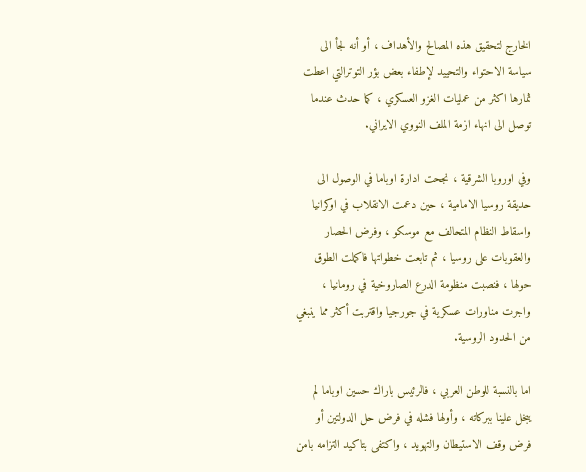الخارج لتحقيق هذه المصالح والأهداف ، أو أنه لجأ الى سياسة الاحتواء والتحييد لإطفاء بعض بؤر التوترالتي اعطت ثمارها اكثر من عمليات الغزو العسكري ، كما حدث عندما توصل الى انهاء ازمة الملف النووي الايراني.

وفي اوروبا الشرقية ، نجحت ادارة اوباما في الوصول الى حديقة روسيا الامامية ، حين دعمت الانقلاب في اوكرانيا واسقاط النظام المتحالف مع موسكو ، وفرض الحصار والعقوبات على روسيا ، ثم تابعت خطواتها فاكملت الطوق حولها ، فنصبت منظومة الدرع الصاروخية في رومانيا ، واجرت مناورات عسكرية في جورجيا واقتربت أكثر مما ينبغي من الحدود الروسية.

اما بالنسبة للوطن العربي ، فالرئيس باراك حسين اوباما لم يبخل علينا ببركاته ، وأولها فشله في فرض حل الدولتين أو فرض وقف الاستيطان والتهويد ، واكتفى بتاكيد التزامه بامن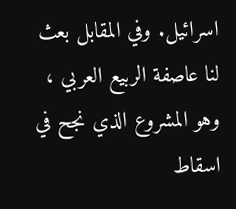اسرائيل. وفي المقابل بعث لنا عاصفة الربيع العربي ، وهو المشروع الذي نجح في اسقاط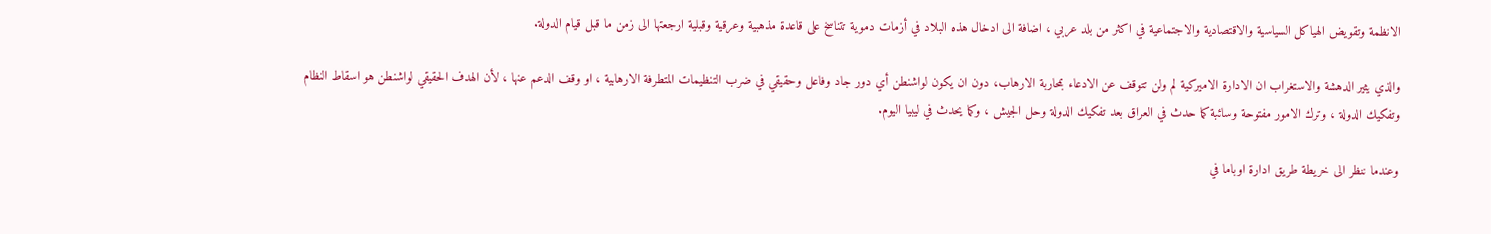الانظمة وتقويض الهياكل السياسية والاقتصادية والاجتماعية في اكثر من بلد عربي ، اضافة الى ادخال هذه البلاد في أزمات دموية تتناسخ على قاعدة مذهبية وعرقية وقبلية ارجعتها الى زمن ما قبل قيام الدولة.

والذي يثير الدهشة والاستغراب ان الادارة الاميركية لم ولن تتوقف عن الادعاء بمحاربة الارهاب، دون ان يكون لواشنطن أي دور جاد وفاعل وحقيقي في ضرب التنظيمات المتطرفة الارهابية ، او وقف الدعم عنها ، لأن الهدف الحقيقي لواشنطن هو اسقاط النظام وتفكيك الدولة ، وترك الامور مفتوحة وسائبة كما حدث في العراق بعد تفكيك الدولة وحل الجيش ، وكما يحدث في ليبيا اليوم.

وعندما ننظر الى خريطة طريق ادارة اوباما في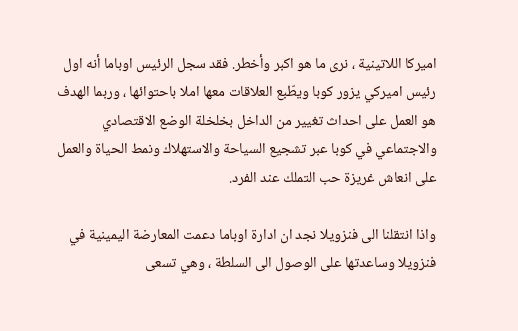اميركا اللاتينية ، نرى ما هو اكبر وأخطر. فقد سجل الرئيس اوباما أنه اول رئيس اميركي يزور كوبا ويطّبع العلاقات معها املا باحتوائها ، وربما الهدف هو العمل على احداث تغيير من الداخل بخلخلة الوضع الاقتصادي والاجتماعي في كوبا عبر تشجيع السياحة والاستهلاك ونمط الحياة والعمل على انعاش غريزة حب التملك عند الفرد.

واذا انتقلنا الى فنزويلا نجد ان ادارة اوباما دعمت المعارضة اليمينية في فنزويلا وساعدتها على الوصول الى السلطة ، وهي تسعى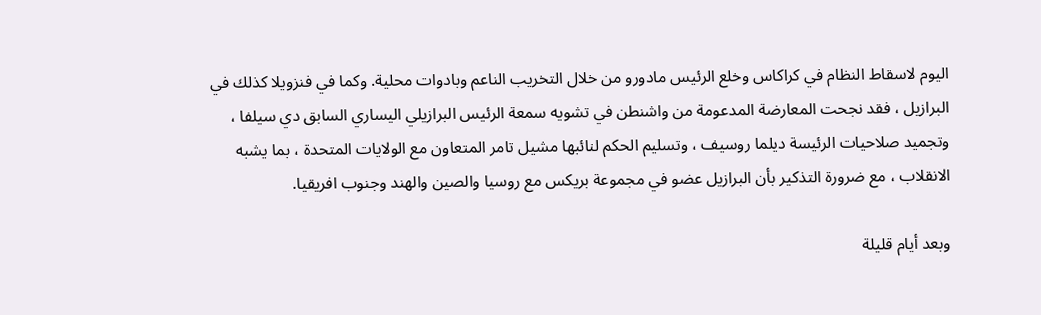اليوم لاسقاط النظام في كراكاس وخلع الرئيس مادورو من خلال التخريب الناعم وبادوات محلية. وكما في فنزويلا كذلك في البرازيل ، فقد نجحت المعارضة المدعومة من واشنطن في تشويه سمعة الرئيس البرازيلي اليساري السابق دي سيلفا ، وتجميد صلاحيات الرئيسة ديلما روسيف ، وتسليم الحكم لنائبها مشيل تامر المتعاون مع الولايات المتحدة ، بما يشبه الانقلاب ، مع ضرورة التذكير بأن البرازيل عضو في مجموعة بريكس مع روسيا والصين والهند وجنوب افريقيا.

وبعد أيام قليلة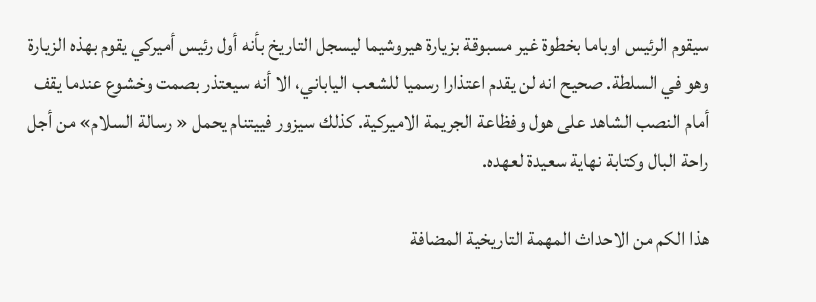سيقوم الرئيس اوباما بخطوة غير مسبوقة بزيارة هيروشيما ليسجل التاريخ بأنه أول رئيس أميركي يقوم بهذه الزيارة وهو في السلطة. صحيح انه لن يقدم اعتذارا رسميا للشعب الياباني، الا أنه سيعتذر بصمت وخشوع عندما يقف أمام النصب الشاهد على هول وفظاعة الجريمة الاميركية. كذلك سيزور فييتنام يحمل « رسالة السلام» من أجل راحة البال وكتابة نهاية سعيدة لعهده.

هذا الكم من الاحداث المهمة التاريخية المضافة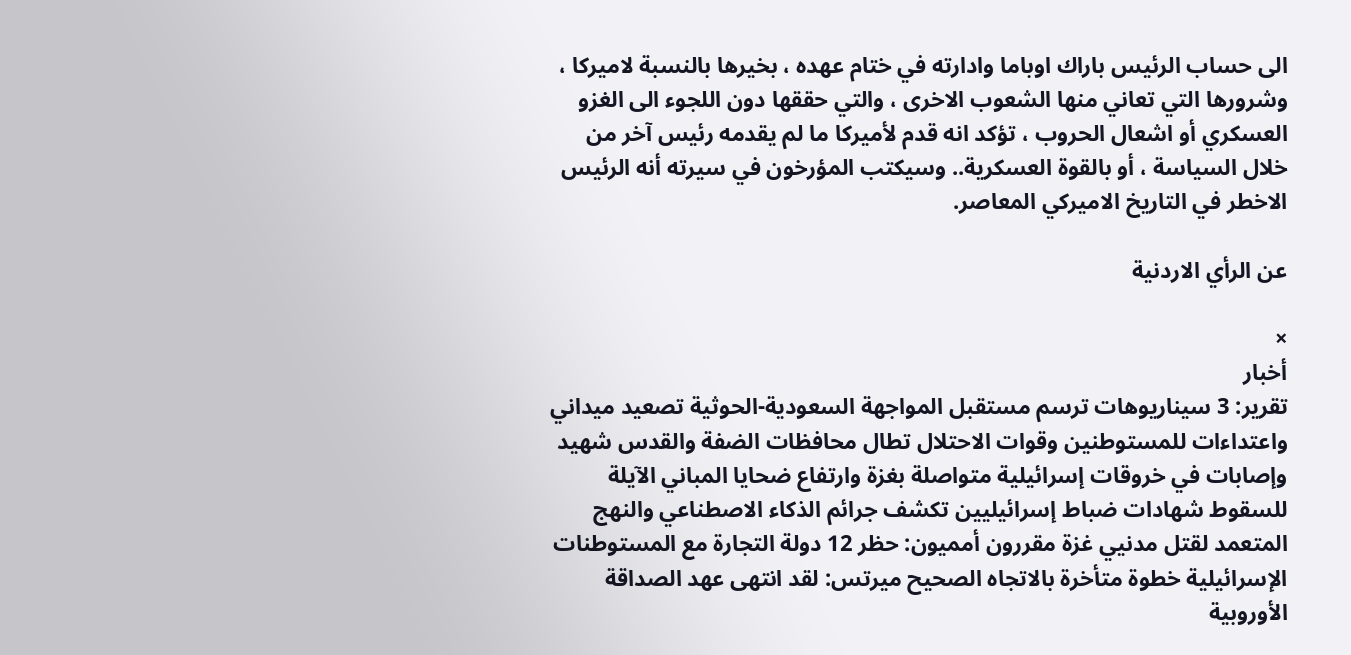الى حساب الرئيس باراك اوباما وادارته في ختام عهده ، بخيرها بالنسبة لاميركا ، وشرورها التي تعاني منها الشعوب الاخرى ، والتي حققها دون اللجوء الى الغزو العسكري أو اشعال الحروب ، تؤكد انه قدم لأميركا ما لم يقدمه رئيس آخر من خلال السياسة ، أو بالقوة العسكرية.. وسيكتب المؤرخون في سيرته أنه الرئيس الاخطر في التاريخ الاميركي المعاصر.

عن الرأي الاردنية

×
أخبار
تقرير: 3 سيناريوهات ترسم مستقبل المواجهة السعودية-الحوثية تصعيد ميداني واعتداءات للمستوطنين وقوات الاحتلال تطال محافظات الضفة والقدس شهيد وإصابات في خروقات إسرائيلية متواصلة بغزة وارتفاع ضحايا المباني الآيلة للسقوط شهادات ضباط إسرائيليين تكشف جرائم الذكاء الاصطناعي والنهج المتعمد لقتل مدنيي غزة مقررون أمميون: حظر 12 دولة التجارة مع المستوطنات الإسرائيلية خطوة متأخرة بالاتجاه الصحيح ميرتس: لقد انتهى عهد الصداقة الأوروبية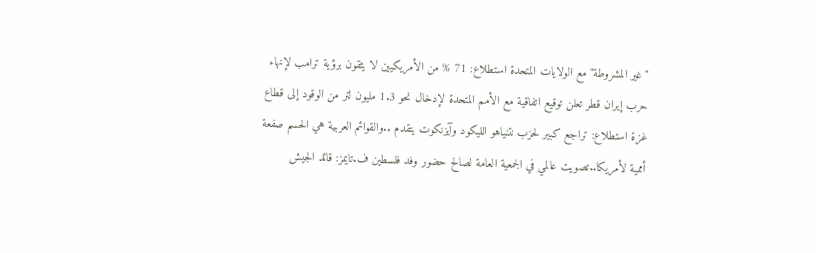"غير المشروطة" مع الولايات المتحدة استطلاع: 71 % من الأمريكيين لا يثقون برؤية ترامب لإنهاء حرب إيران قطر تعلن توقيع اتفاقية مع الأمم المتحدة لإدخال نحو 1.3 مليون لتر من الوقود إلى قطاع غزة استطلاع: تراجع كبير لحزب نتنياهو الليكود وآيزنكوت يتقدم ..والقوائم العربية هي الحسم صفعة أممية لأمريكا..تصويت عالمي في الجمعية العامة لصالح حضور وفد فلسطين ف.تايمز: قائد الجيش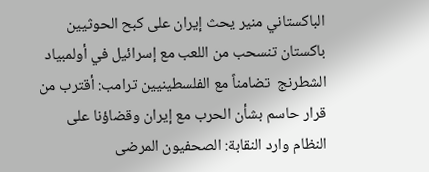الباكستاني منير يحث إيران على كبح الحوثيين باكستان تنسحب من اللعب مع إسرائيل في أولمبياد الشطرنج  تضامناً مع الفلسطينيين ترامب: أقترب من قرار حاسم بشأن الحرب مع إيران وقضاؤنا على النظام وارد النقابة: الصحفيون المرضى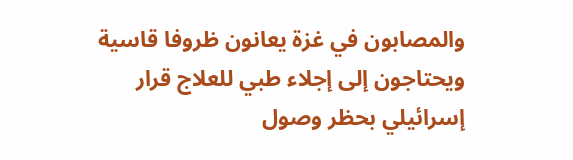والمصابون في غزة يعانون ظروفا قاسية ويحتاجون إلى إجلاء طبي للعلاج قرار إسرائيلي بحظر وصول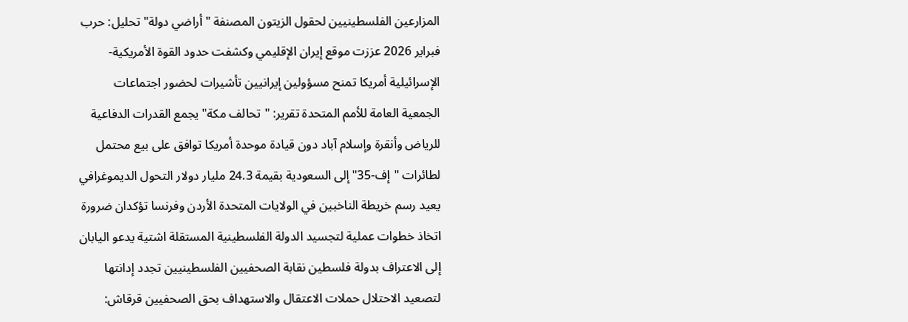المزارعين الفلسطينيين لحقول الزيتون المصنفة "أراضي دولة" تحليل: حرب فبراير 2026 عززت موقع إيران الإقليمي وكشفت حدود القوة الأمريكية-الإسرائيلية أمريكا تمنح مسؤولين إيرانيين تأشيرات لحضور اجتماعات الجمعية العامة للأمم المتحدة تقرير: "تحالف مكة" يجمع القدرات الدفاعية للرياض وأنقرة وإسلام آباد دون قيادة موحدة أمريكا توافق على بيع محتمل لطائرات "إف-35" إلى السعودية بقيمة 24.3 مليار دولار التحول الديموغرافي يعيد رسم خريطة الناخبين في الولايات المتحدة الأردن وفرنسا تؤكدان ضرورة اتخاذ خطوات عملية لتجسيد الدولة الفلسطينية المستقلة اشتية يدعو اليابان إلى الاعتراف بدولة فلسطين نقابة الصحفيين الفلسطينيين تجدد إدانتها لتصعيد الاحتلال حملات الاعتقال والاستهداف بحق الصحفيين قرقاش: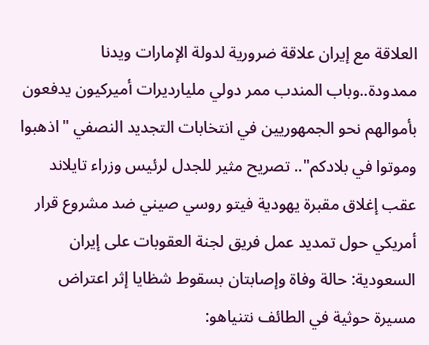العلاقة مع إيران علاقة ضرورية لدولة الإمارات ويدنا ممدودة..وباب المندب ممر دولي مليارديرات أميركيون يدفعون بأموالهم نحو الجمهوريين في انتخابات التجديد النصفي "اذهبوا وموتوا في بلادكم".. تصريح مثير للجدل لرئيس وزراء تايلاند عقب إغلاق مقبرة يهودية فيتو روسي صيني ضد مشروع قرار أمريكي حول تمديد عمل فريق لجنة العقوبات على إيران السعودية: حالة وفاة وإصابتان بسقوط شظايا إثر اعتراض مسيرة حوثية في الطائف نتنياهو: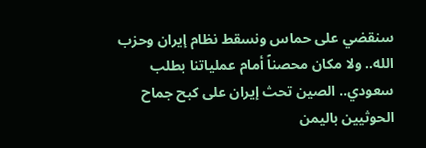سنقضي على حماس ونسقط نظام إيران وحزب الله.. ولا مكان محصناً أمام عملياتنا بطلب سعودي.. الصين تحث إيران على كبح جماح الحوثيين باليمن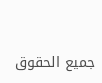جميع الحقوق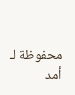محفوظة لـ أمد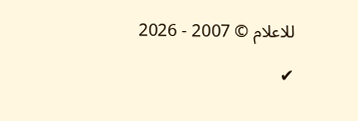للاعلام © 2007 - 2026

✔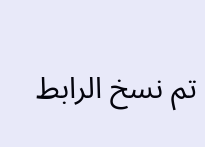تم نسخ الرابط